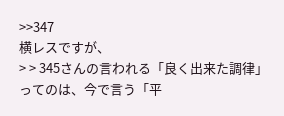>>347
横レスですが、
> > 345さんの言われる「良く出来た調律」ってのは、今で言う「平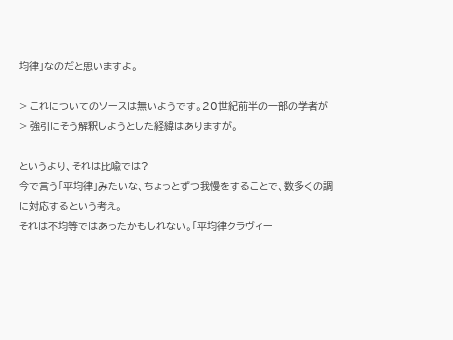均律」なのだと思いますよ。

> これについてのソースは無いようです。20世紀前半の一部の学者が
> 強引にそう解釈しようとした経緯はありますが。

というより、それは比喩では?
今で言う「平均律」みたいな、ちょっとずつ我慢をすることで、数多くの調に対応するという考え。
それは不均等ではあったかもしれない。「平均律クラヴィー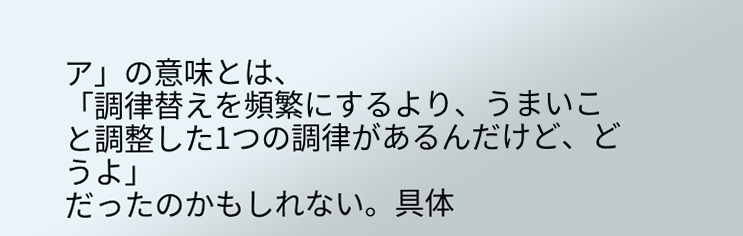ア」の意味とは、
「調律替えを頻繁にするより、うまいこと調整した1つの調律があるんだけど、どうよ」
だったのかもしれない。具体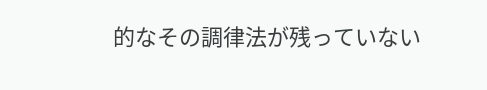的なその調律法が残っていない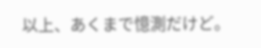以上、あくまで憶測だけど。